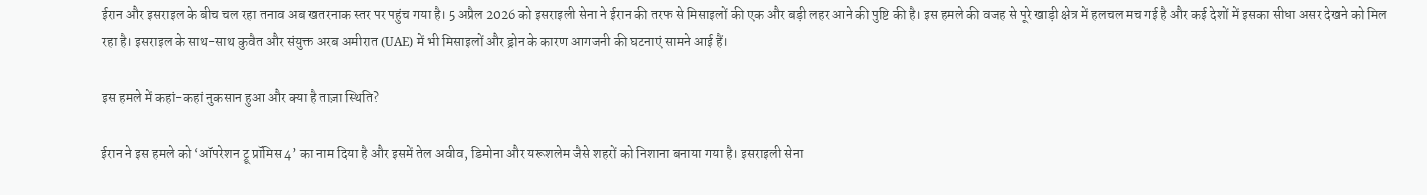ईरान और इसराइल के बीच चल रहा तनाव अब खतरनाक स्तर पर पहुंच गया है। 5 अप्रैल 2026 को इसराइली सेना ने ईरान की तरफ से मिसाइलों की एक और बड़ी लहर आने की पुष्टि की है। इस हमले की वजह से पूरे खाड़ी क्षेत्र में हलचल मच गई है और कई देशों में इसका सीधा असर देखने को मिल रहा है। इसराइल के साथ-साथ कुवैत और संयुक्त अरब अमीरात (UAE) में भी मिसाइलों और ड्रोन के कारण आगजनी की घटनाएं सामने आई हैं।

इस हमले में कहां-कहां नुकसान हुआ और क्या है ताज़ा स्थिति?

ईरान ने इस हमले को ‘ऑपरेशन ट्रू प्रॉमिस 4’ का नाम दिया है और इसमें तेल अवीव, डिमोना और यरूशलेम जैसे शहरों को निशाना बनाया गया है। इसराइली सेना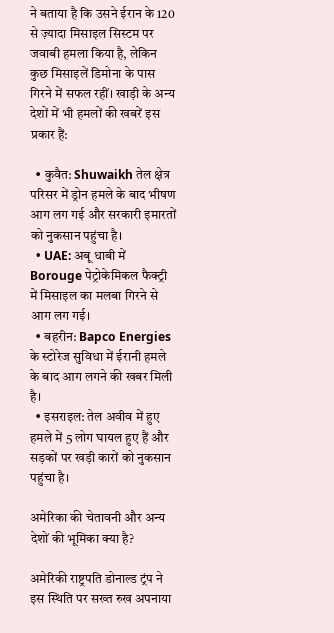ने बताया है कि उसने ईरान के 120 से ज़्यादा मिसाइल सिस्टम पर जवाबी हमला किया है, लेकिन कुछ मिसाइलें डिमोना के पास गिरने में सफल रहीं। खाड़ी के अन्य देशों में भी हमलों की खबरें इस प्रकार हैं:

  • कुवैत: Shuwaikh तेल क्षेत्र परिसर में ड्रोन हमले के बाद भीषण आग लग गई और सरकारी इमारतों को नुकसान पहुंचा है।
  • UAE: अबू धाबी में Borouge पेट्रोकेमिकल फैक्ट्री में मिसाइल का मलबा गिरने से आग लग गई।
  • बहरीन: Bapco Energies के स्टोरेज सुविधा में ईरानी हमले के बाद आग लगने की खबर मिली है।
  • इसराइल: तेल अवीव में हुए हमले में 5 लोग घायल हुए हैं और सड़कों पर खड़ी कारों को नुकसान पहुंचा है।

अमेरिका की चेतावनी और अन्य देशों की भूमिका क्या है?

अमेरिकी राष्ट्रपति डोनाल्ड ट्रंप ने इस स्थिति पर सख्त रुख अपनाया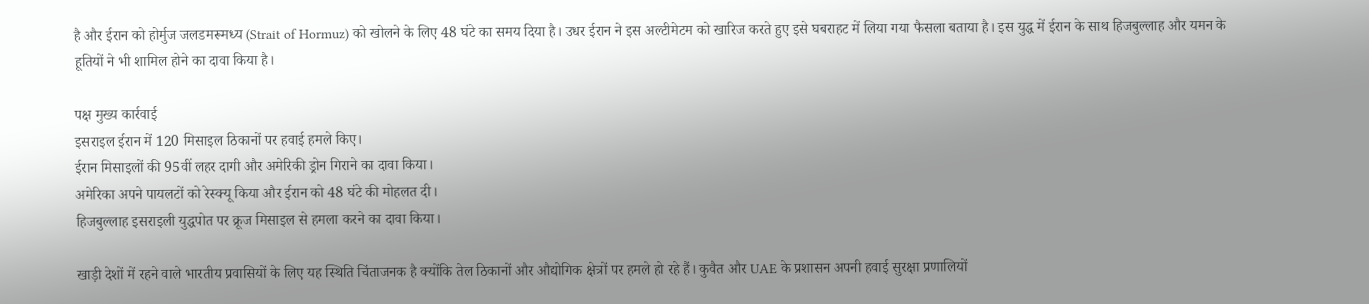है और ईरान को होर्मुज जलडमरूमध्य (Strait of Hormuz) को खोलने के लिए 48 घंटे का समय दिया है। उधर ईरान ने इस अल्टीमेटम को खारिज करते हुए इसे घबराहट में लिया गया फैसला बताया है। इस युद्ध में ईरान के साथ हिजबुल्लाह और यमन के हूतियों ने भी शामिल होने का दावा किया है।

पक्ष मुख्य कार्रवाई
इसराइल ईरान में 120 मिसाइल ठिकानों पर हवाई हमले किए।
ईरान मिसाइलों की 95वीं लहर दागी और अमेरिकी ड्रोन गिराने का दावा किया।
अमेरिका अपने पायलटों को रेस्क्यू किया और ईरान को 48 घंटे की मोहलत दी।
हिजबुल्लाह इसराइली युद्धपोत पर क्रूज मिसाइल से हमला करने का दावा किया।

खाड़ी देशों में रहने वाले भारतीय प्रवासियों के लिए यह स्थिति चिंताजनक है क्योंकि तेल ठिकानों और औद्योगिक क्षेत्रों पर हमले हो रहे हैं। कुवैत और UAE के प्रशासन अपनी हवाई सुरक्षा प्रणालियों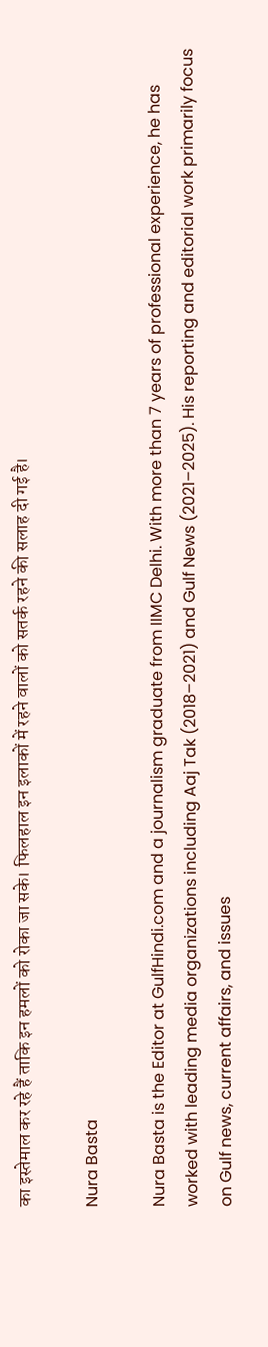का इस्तेमाल कर रहे हैं ताकि इन हमलों को रोका जा सके। फिलहाल इन इलाकों में रहने वालों को सतर्क रहने की सलाह दी गई है।

Nura Basta

Nura Basta is the Editor at GulfHindi.com and a journalism graduate from IIMC Delhi. With more than 7 years of professional experience, he has worked with leading media organizations including Aaj Tak (2018–2021) and Gulf News (2021–2025). His reporting and editorial work primarily focus on Gulf news, current affairs, and issues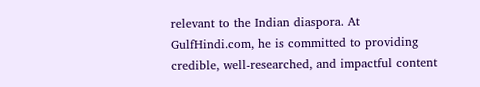relevant to the Indian diaspora. At GulfHindi.com, he is committed to providing credible, well-researched, and impactful content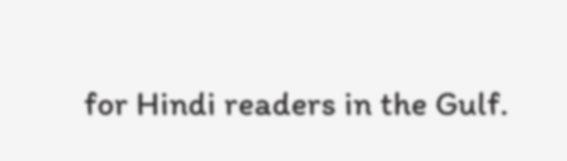for Hindi readers in the Gulf.